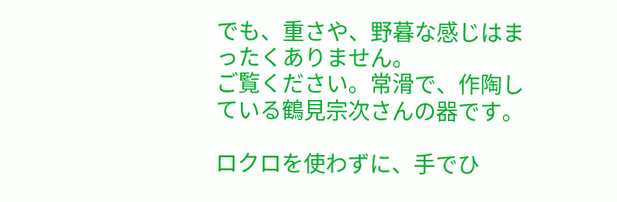でも、重さや、野暮な感じはまったくありません。
ご覧ください。常滑で、作陶している鶴見宗次さんの器です。

ロクロを使わずに、手でひ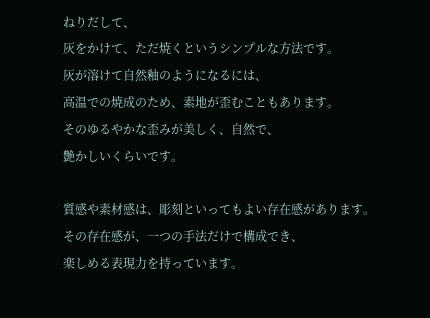ねりだして、
灰をかけて、ただ焼くというシンプルな方法です。
灰が溶けて自然釉のようになるには、
高温での焼成のため、素地が歪むこともあります。
そのゆるやかな歪みが美しく、自然で、
艶かしいくらいです。

質感や素材感は、彫刻といってもよい存在感があります。
その存在感が、一つの手法だけで構成でき、
楽しめる表現力を持っています。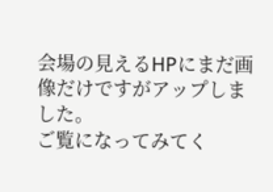会場の見えるHPにまだ画像だけですがアップしました。
ご覧になってみてく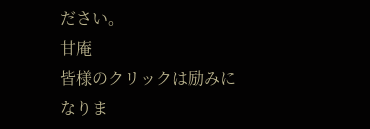ださい。
甘庵
皆様のクリックは励みになりま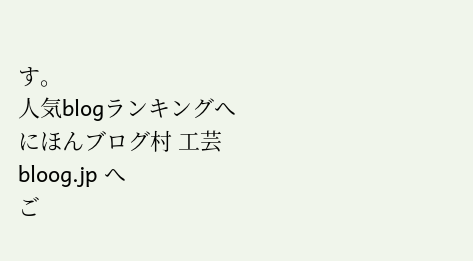す。
人気blogランキングへ
にほんブログ村 工芸
bloog.jp へ
ご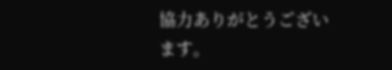協力ありがとうございます。